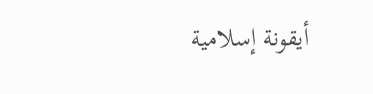أيقونة إسلامية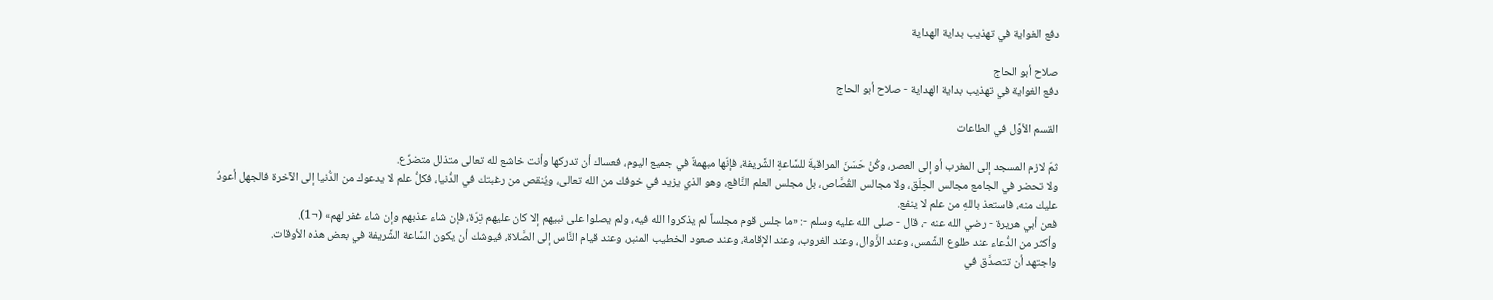دفع الغواية في تهذيب بداية الهداية

صلاح أبو الحاج
دفع الغواية في تهذيب بداية الهداية - صلاح أبو الحاج

القسم الأوَّل في الطاعات

ثمّ لازم المسجد إلى المغرب أو إلى العصر، وكُنْ حَسَنَ المراقبةَ للسَّاعةِ الشَّريفة، فإنّها مبهمةٌ في جميع اليوم، فعساك أن تدركها وأنت خاشع لله تعالى متذلل متضرِّع.
ولا تحضر في الجامع مجالس الحِلَق، ولا مجالس القُصَّاص، بل مجلس العلم النَّافع، وهو الذي يزيد في خوفك من الله تعالى، ويُنقص من رغبتك في الدُّنيا، فكلُّ علم لا يدعوك من الدُّنيا إلى الآخرة فالجهل أعودُ عليك منه، فاستعذ باللهِ من علم لا ينفع.
فعن أبي هريرة - رضي الله عنه -، قال - صلى الله عليه وسلم -: «ما جلس قوم مجلساً لم يذكروا الله فيه، ولم يصلوا على نبيهم إلا كان عليهم تِرّة، فإن شاء عذبهم وإن شاء غفر لهم» (¬1).
وأكثر من الدُّعاء عند طلوع الشَّمس، وعند الزَّوال، وعند الغروب، وعند الإقامة، وعند صعود الخطيب المنبر، وعند قيام النَّاس إلى الصَّلاة، فيوشك أن يكون السَّاعة الشَّريفة في بعض هذه الأوقات.
واجتهد أن تتصدَّق في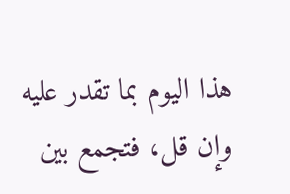هذا اليوم بما تقدر عليه وإن قل، فتجمع بين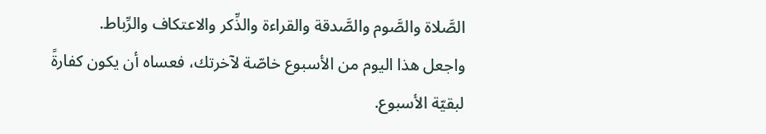الصَّلاة والصَّوم والصَّدقة والقراءة والذِّكر والاعتكاف والرِّباط.
واجعل هذا اليوم من الأسبوع خاصّة لآخرتك، فعساه أن يكون كفارةً لبقيّة الأسبوع.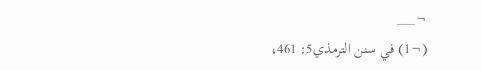¬___
(¬1) في سنن الترمذي5: 461،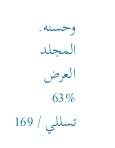وحسنه.
المجلد
العرض
63%
تسللي / 169